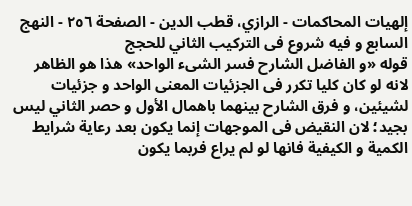إلهيات المحاكمات - الرازي، قطب الدين - الصفحة ٢٥٦ - النهج السابع و فيه شروع فى التركيب الثاني للحجج
قوله «و الفاضل الشارح فسر الشىء الواحد» هذا هو الظاهر لانه لو كان كليا تكرر فى الجزئيات المعنى الواحد و جزئيات لشيئين، و فرق الشارح بينهما باهمال الأول و حصر الثاني ليس بجيد؛ لان النقيض فى الموجهات إنما يكون بعد رعاية شرايط الكمية و الكيفية فانها لو لم يراع فربما يكون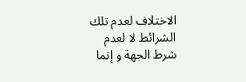الاختلاف لعدم تلك الشرائط لا لعدم شرط الجهة و إنما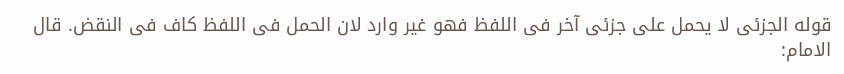قوله الجزئى لا يحمل على جزئى آخر فى اللفظ فهو غير وارد لان الحمل فى اللفظ كاف فى النقض. قال الامام: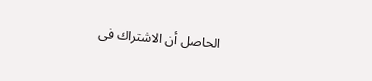الحاصل أن الاشتراك فى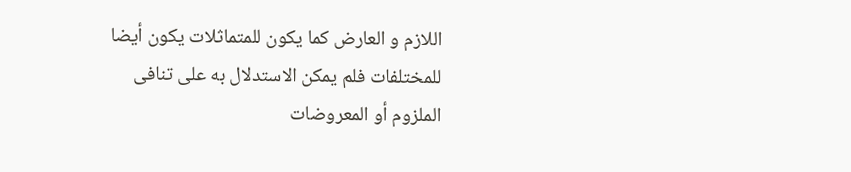اللازم و العارض كما يكون للمتماثلات يكون أيضا للمختلفات فلم يمكن الاستدلال به على تنافى الملزوم أو المعروضات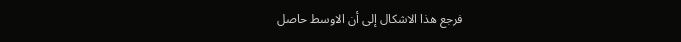فرجع هذا الاشكال إلى أن الاوسط حاصل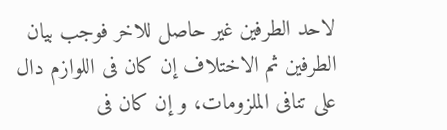لاحد الطرفين غير حاصل للاخر فوجب بيان الطرفين ثم الاختلاف إن كان فى اللوازم دال على تنافى الملزومات، و إن كان فى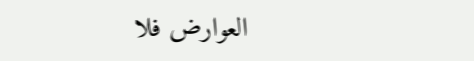العوارض فلا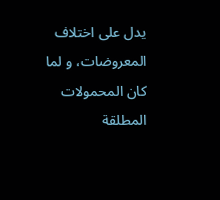يدل على اختلاف المعروضات، و لما كان المحمولات المطلقة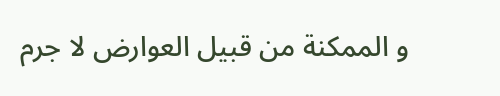و الممكنة من قبيل العوارض لا جرم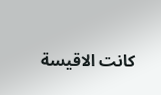كانت الاقيسة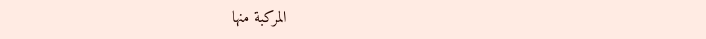المركبة منها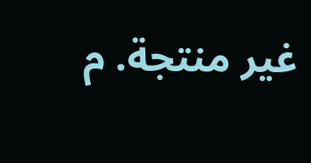غير منتجة. م